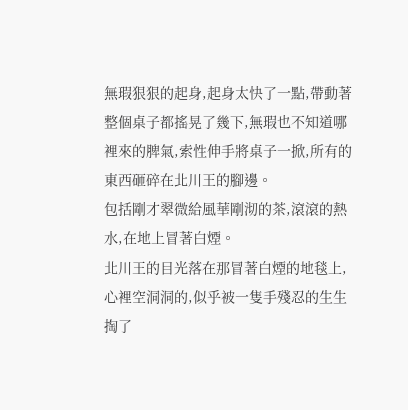無瑕狠狠的起身,起身太快了一點,帶動著整個桌子都搖晃了幾下,無瑕也不知道哪裡來的脾氣,索性伸手將桌子一掀,所有的東西砸碎在北川王的腳邊。
包括剛才翠微給風華剛沏的茶,滾滾的熱水,在地上冒著白煙。
北川王的目光落在那冒著白煙的地毯上,心裡空洞洞的,似乎被一隻手殘忍的生生掏了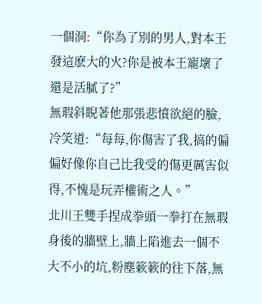一個洞:“你為了別的男人,對本王發這麽大的火?你是被本王寵壞了還是活膩了?”
無瑕斜睨著他那張悲憤欲絕的臉,冷笑道:“每每,你傷害了我,搞的偏偏好像你自己比我受的傷更厲害似得,不愧是玩弄權術之人。”
北川王雙手捏成拳頭一拳打在無瑕身後的牆壁上,牆上陷進去一個不大不小的坑,粉塵簌簌的往下落,無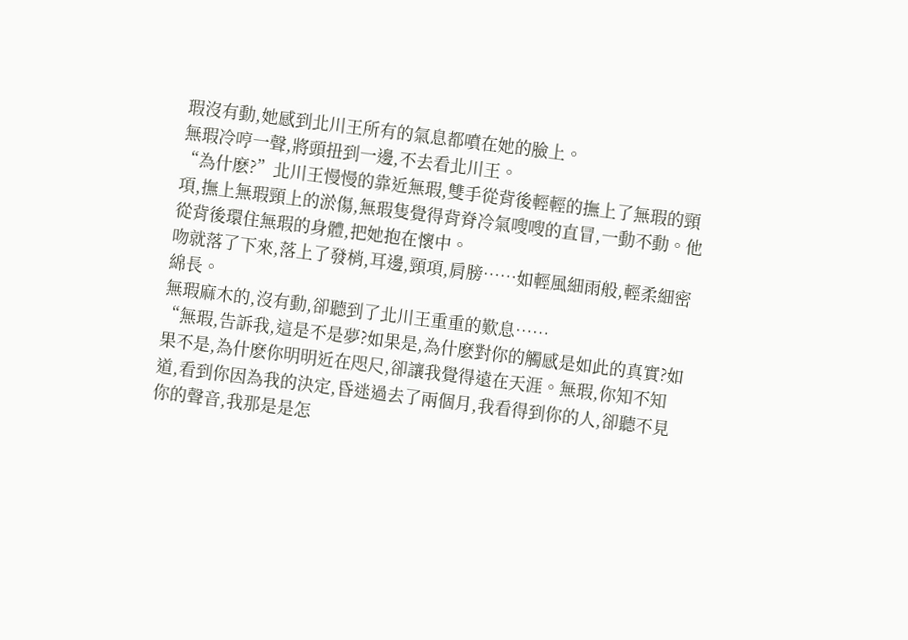瑕沒有動,她感到北川王所有的氣息都噴在她的臉上。
無瑕冷哼一聲,將頭扭到一邊,不去看北川王。
“為什麽?”北川王慢慢的靠近無瑕,雙手從背後輕輕的撫上了無瑕的頸項,撫上無瑕頸上的淤傷,無瑕隻覺得背脊冷氣嗖嗖的直冒,一動不動。他從背後環住無瑕的身體,把她抱在懷中。
吻就落了下來,落上了發梢,耳邊,頸項,肩膀……如輕風細雨般,輕柔細密綿長。
無瑕麻木的,沒有動,卻聽到了北川王重重的歎息……
“無瑕,告訴我,這是不是夢?如果是,為什麽對你的觸感是如此的真實?如果不是,為什麽你明明近在咫尺,卻讓我覺得遠在天涯。無瑕,你知不知道,看到你因為我的決定,昏迷過去了兩個月,我看得到你的人,卻聽不見你的聲音,我那是是怎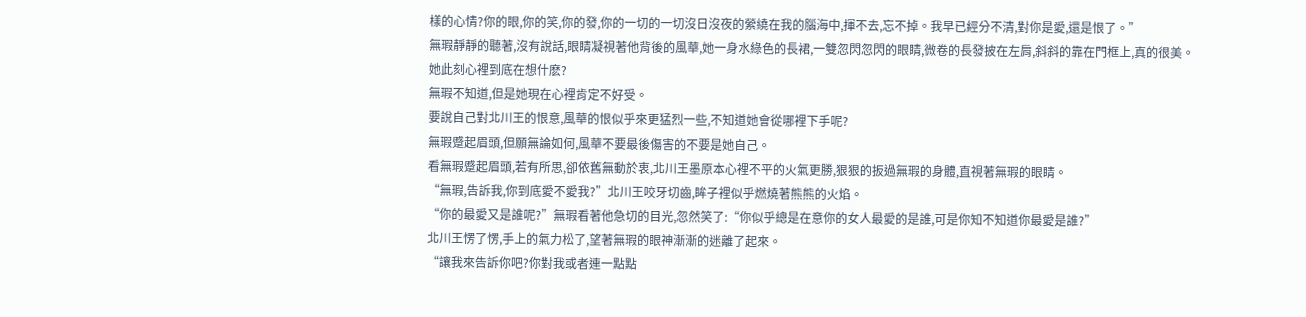樣的心情?你的眼,你的笑,你的發,你的一切的一切沒日沒夜的縈繞在我的腦海中,揮不去,忘不掉。我早已經分不清,對你是愛,還是恨了。”
無瑕靜靜的聽著,沒有說話,眼睛凝視著他背後的風華,她一身水綠色的長裙,一雙忽閃忽閃的眼睛,微卷的長發披在左肩,斜斜的靠在門框上,真的很美。
她此刻心裡到底在想什麽?
無瑕不知道,但是她現在心裡肯定不好受。
要說自己對北川王的恨意,風華的恨似乎來更猛烈一些,不知道她會從哪裡下手呢?
無瑕蹙起眉頭,但願無論如何,風華不要最後傷害的不要是她自己。
看無瑕蹙起眉頭,若有所思,卻依舊無動於衷,北川王墨原本心裡不平的火氣更勝,狠狠的扳過無瑕的身體,直視著無瑕的眼睛。
“無瑕,告訴我,你到底愛不愛我?”北川王咬牙切齒,眸子裡似乎燃燒著熊熊的火焰。
“你的最愛又是誰呢?”無瑕看著他急切的目光,忽然笑了:“你似乎總是在意你的女人最愛的是誰,可是你知不知道你最愛是誰?”
北川王愣了愣,手上的氣力松了,望著無瑕的眼神漸漸的迷離了起來。
“讓我來告訴你吧?你對我或者連一點點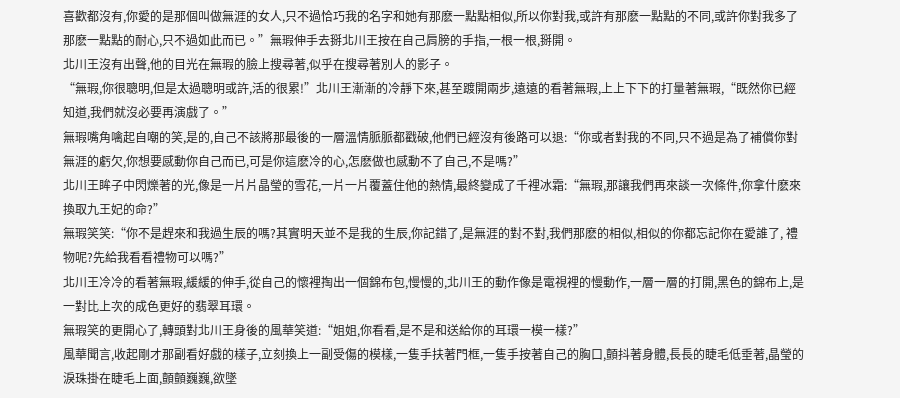喜歡都沒有,你愛的是那個叫做無涯的女人,只不過恰巧我的名字和她有那麽一點點相似,所以你對我,或許有那麽一點點的不同,或許你對我多了那麽一點點的耐心,只不過如此而已。”無瑕伸手去掰北川王按在自己肩膀的手指,一根一根,掰開。
北川王沒有出聲,他的目光在無瑕的臉上搜尋著,似乎在搜尋著別人的影子。
“無瑕,你很聰明,但是太過聰明或許,活的很累!”北川王漸漸的冷靜下來,甚至踱開兩步,遠遠的看著無瑕,上上下下的打量著無瑕,“既然你已經知道,我們就沒必要再演戲了。”
無瑕嘴角噙起自嘲的笑,是的,自己不該將那最後的一層溫情脈脈都戳破,他們已經沒有後路可以退:“你或者對我的不同,只不過是為了補償你對無涯的虧欠,你想要感動你自己而已,可是你這麽冷的心,怎麽做也感動不了自己,不是嗎?”
北川王眸子中閃爍著的光,像是一片片晶瑩的雪花,一片一片覆蓋住他的熱情,最終變成了千裡冰霜:“無瑕,那讓我們再來談一次條件,你拿什麽來換取九王妃的命?”
無瑕笑笑:“你不是趕來和我過生辰的嗎?其實明天並不是我的生辰,你記錯了,是無涯的對不對,我們那麽的相似,相似的你都忘記你在愛誰了, 禮物呢?先給我看看禮物可以嗎?”
北川王冷冷的看著無瑕,緩緩的伸手,從自己的懷裡掏出一個錦布包,慢慢的,北川王的動作像是電視裡的慢動作,一層一層的打開,黑色的錦布上,是一對比上次的成色更好的翡翠耳環。
無瑕笑的更開心了,轉頭對北川王身後的風華笑道:“姐姐,你看看,是不是和送給你的耳環一模一樣?”
風華聞言,收起剛才那副看好戲的樣子,立刻換上一副受傷的模樣,一隻手扶著門框,一隻手按著自己的胸口,顫抖著身體,長長的睫毛低垂著,晶瑩的淚珠掛在睫毛上面,顫顫巍巍,欲墜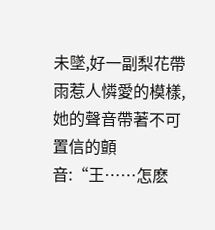未墜,好一副梨花帶雨惹人憐愛的模樣,她的聲音帶著不可置信的顫音:“王……怎麽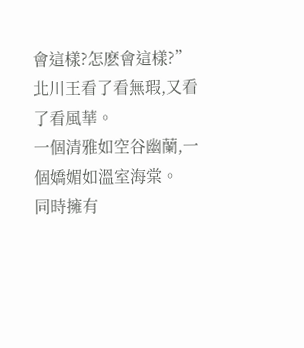會這樣?怎麽會這樣?”
北川王看了看無瑕,又看了看風華。
一個清雅如空谷幽蘭,一個嬌媚如溫室海棠。
同時擁有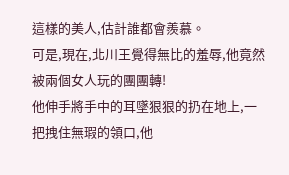這樣的美人,估計誰都會羨慕。
可是,現在,北川王覺得無比的羞辱,他竟然被兩個女人玩的團團轉!
他伸手將手中的耳墜狠狠的扔在地上,一把拽住無瑕的領口,他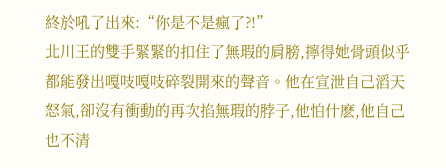終於吼了出來:“你是不是瘋了?!”
北川王的雙手緊緊的扣住了無瑕的肩膀,擰得她骨頭似乎都能發出嘎吱嘎吱碎裂開來的聲音。他在宣泄自己滔天怒氣,卻沒有衝動的再次掐無瑕的脖子,他怕什麽,他自己也不清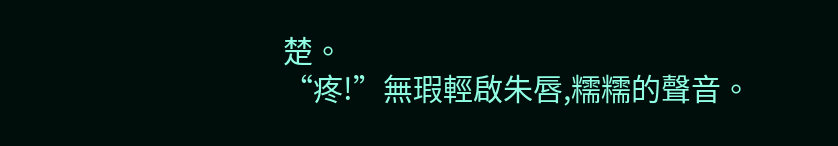楚。
“疼!”無瑕輕啟朱唇,糯糯的聲音。